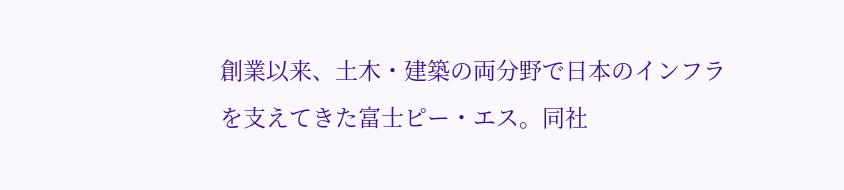創業以来、土木・建築の両分野で日本のインフラを支えてきた富士ピー・エス。同社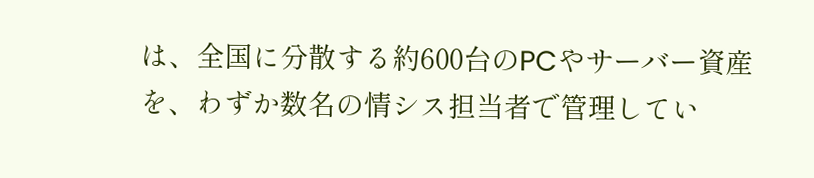は、全国に分散する約600台のPCやサーバー資産を、わずか数名の情シス担当者で管理してい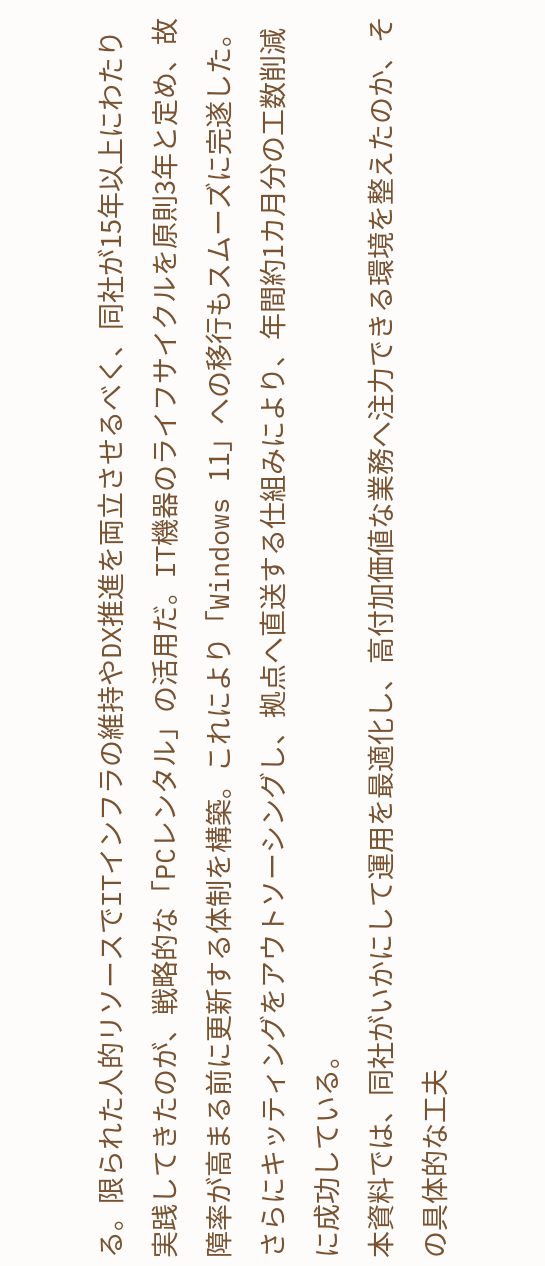る。限られた人的リソースでITインフラの維持やDX推進を両立させるべく、同社が15年以上にわたり実践してきたのが、戦略的な「PCレンタル」の活用だ。IT機器のライフサイクルを原則3年と定め、故障率が高まる前に更新する体制を構築。これにより「Windows 11」への移行もスムーズに完遂した。さらにキッティングをアウトソーシングし、拠点へ直送する仕組みにより、年間約1カ月分の工数削減に成功している。
本資料では、同社がいかにして運用を最適化し、高付加価値な業務へ注力できる環境を整えたのか、その具体的な工夫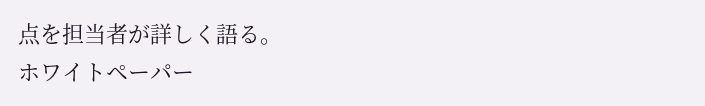点を担当者が詳しく語る。
ホワイトペーパー